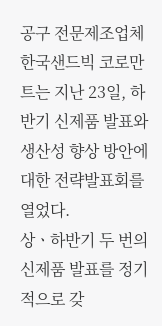공구 전문제조업체 한국샌드빅 코로만트는 지난 23일, 하반기 신제품 발표와 생산성 향상 방안에 대한 전략발표회를 열었다.
상ㆍ하반기 두 번의 신제품 발표를 정기적으로 갖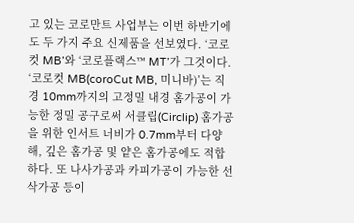고 있는 코로만트 사업부는 이번 하반기에도 두 가지 주요 신제품을 선보였다. ‘코로컷 MB’와 ‘코로플랙스™ MT’가 그것이다.
‘코로컷 MB(coroCut MB, 미니바)’는 직경 10mm까지의 고정밀 내경 홈가공이 가능한 정밀 공구로써 서클립(Circlip) 홈가공을 위한 인서트 너비가 0.7mm부터 다양해, 깊은 홈가공 및 얕은 홈가공에도 적합하다. 또 나사가공과 카피가공이 가능한 선삭가공 등이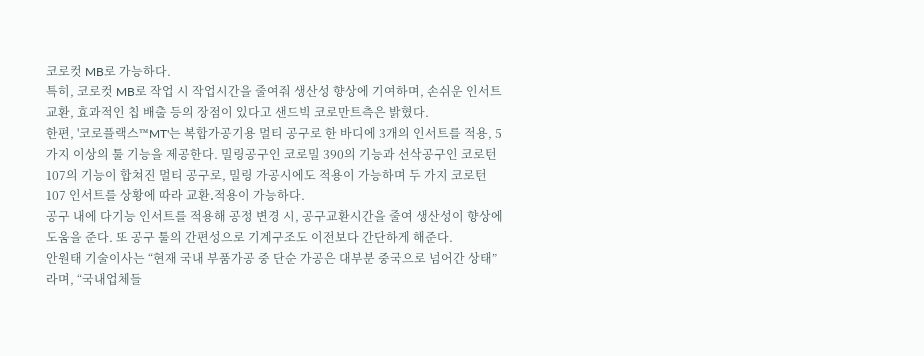코로컷 MB로 가능하다.
특히, 코로컷 MB로 작업 시 작업시간을 줄여줘 생산성 향상에 기여하며, 손쉬운 인서트 교환, 효과적인 칩 배출 등의 장점이 있다고 샌드빅 코로만트측은 밝혔다.
한편, '코로플랙스™MT'는 복합가공기용 멀티 공구로 한 바디에 3개의 인서트를 적용, 5가지 이상의 툴 기능을 제공한다. 밀링공구인 코로밀 390의 기능과 선삭공구인 코로턴 107의 기능이 합쳐진 멀티 공구로, 밀링 가공시에도 적용이 가능하며 두 가지 코로턴 107 인서트를 상황에 따라 교환․적용이 가능하다.
공구 내에 다기능 인서트를 적용해 공정 변경 시, 공구교환시간을 줄여 생산성이 향상에 도움을 준다. 또 공구 툴의 간편성으로 기계구조도 이전보다 간단하게 해준다.
안원태 기술이사는 “현재 국내 부품가공 중 단순 가공은 대부분 중국으로 넘어간 상태”라며, “국내업체들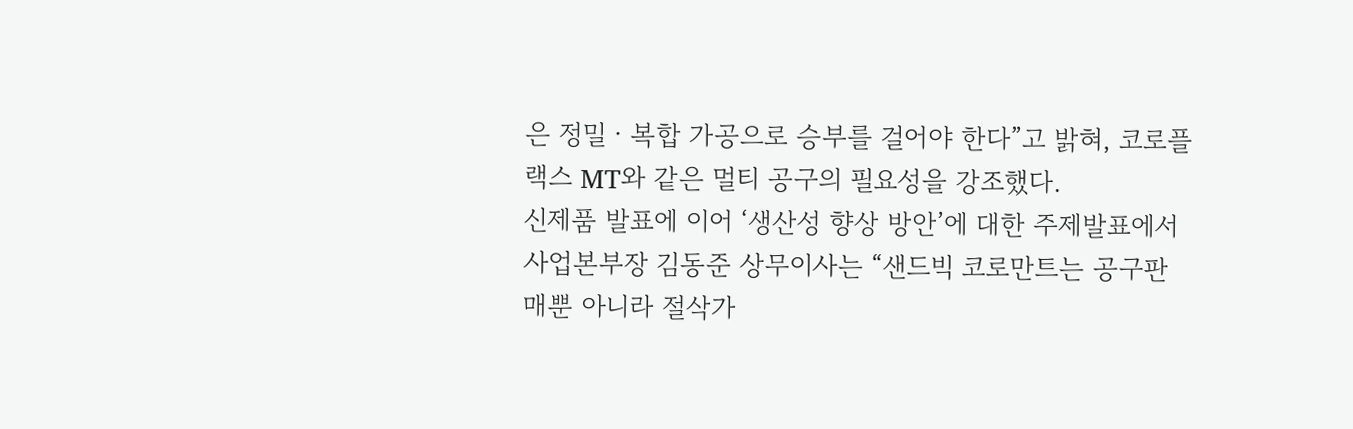은 정밀ㆍ복합 가공으로 승부를 걸어야 한다”고 밝혀, 코로플랙스 MT와 같은 멀티 공구의 필요성을 강조했다.
신제품 발표에 이어 ‘생산성 향상 방안’에 대한 주제발표에서 사업본부장 김동준 상무이사는 “샌드빅 코로만트는 공구판매뿐 아니라 절삭가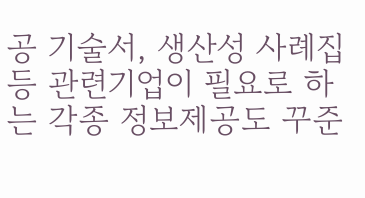공 기술서, 생산성 사례집 등 관련기업이 필요로 하는 각종 정보제공도 꾸준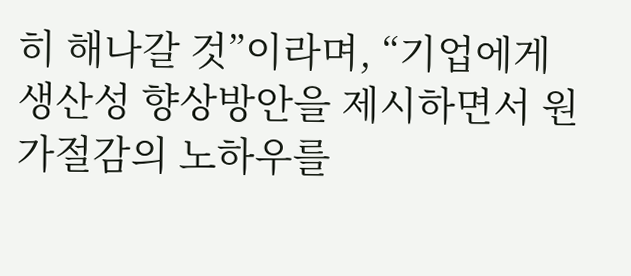히 해나갈 것”이라며, “기업에게 생산성 향상방안을 제시하면서 원가절감의 노하우를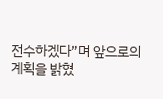전수하겠다”며 앞으로의 계획을 밝혔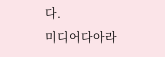다.
미디어다아라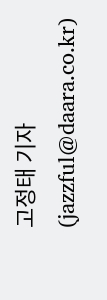고정태 기자(jazzful@daara.co.kr)